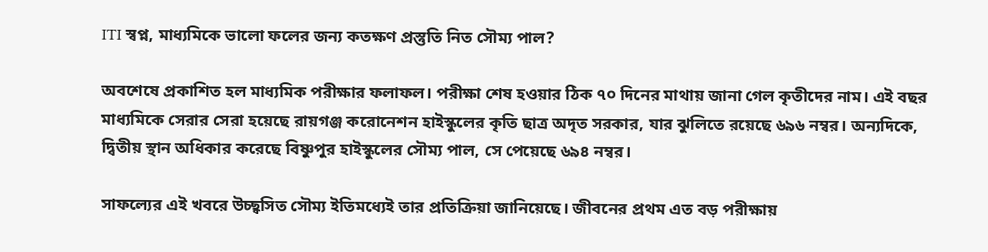ITI স্বপ্ন, মাধ্যমিকে ভালো ফলের জন্য কতক্ষণ প্রস্তুতি নিত সৌম্য পাল?

অবশেষে প্রকাশিত হল মাধ্যমিক পরীক্ষার ফলাফল। পরীক্ষা শেষ হওয়ার ঠিক ৭০ দিনের মাথায় জানা গেল কৃতীদের নাম। এই বছর মাধ্যমিকে সেরার সেরা হয়েছে রায়গঞ্জ করোনেশন হাইস্কুলের কৃতি ছাত্র অদৃত সরকার, যার ঝুলিতে রয়েছে ৬৯৬ নম্বর। অন্যদিকে, দ্বিতীয় স্থান অধিকার করেছে বিষ্ণুপুর হাইস্কুলের সৌম্য পাল, সে পেয়েছে ৬৯৪ নম্বর।

সাফল্যের এই খবরে উচ্ছ্বসিত সৌম্য ইতিমধ্যেই তার প্রতিক্রিয়া জানিয়েছে। জীবনের প্রথম এত বড় পরীক্ষায়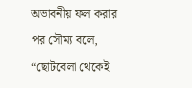অভাবনীয় ফল করার পর সৌম্য বলে, “ছোটবেলা থেকেই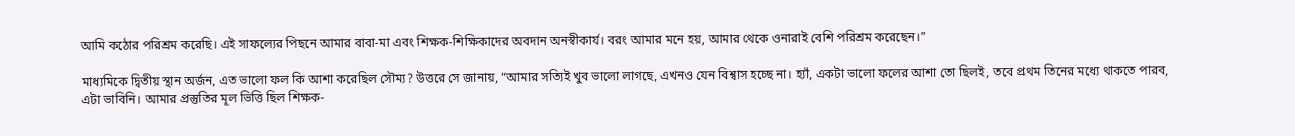আমি কঠোর পরিশ্রম করেছি। এই সাফল্যের পিছনে আমার বাবা-মা এবং শিক্ষক-শিক্ষিকাদের অবদান অনস্বীকার্য। বরং আমার মনে হয়, আমার থেকে ওনারাই বেশি পরিশ্রম করেছেন।”

মাধ্যমিকে দ্বিতীয় স্থান অর্জন, এত ভালো ফল কি আশা করেছিল সৌম্য? উত্তরে সে জানায়, “আমার সত্যিই খুব ভালো লাগছে, এখনও যেন বিশ্বাস হচ্ছে না। হ্যাঁ, একটা ভালো ফলের আশা তো ছিলই, তবে প্রথম তিনের মধ্যে থাকতে পারব, এটা ভাবিনি। আমার প্রস্তুতির মূল ভিত্তি ছিল শিক্ষক-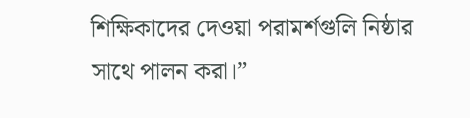শিক্ষিকাদের দেওয়া পরামর্শগুলি নিষ্ঠার সাথে পালন করা।”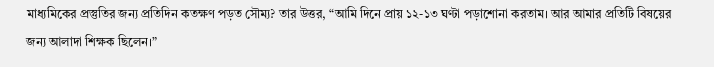মাধ্যমিকের প্রস্তুতির জন্য প্রতিদিন কতক্ষণ পড়ত সৌম্য? তার উত্তর, “আমি দিনে প্রায় ১২-১৩ ঘণ্টা পড়াশোনা করতাম। আর আমার প্রতিটি বিষয়ের জন্য আলাদা শিক্ষক ছিলেন।”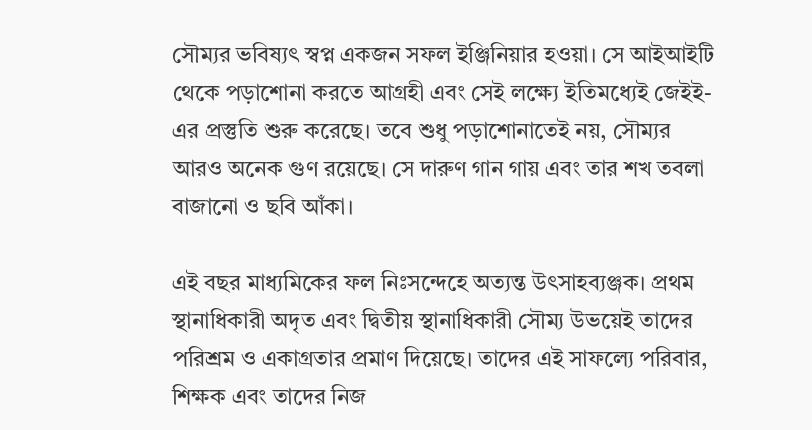সৌম্যর ভবিষ্যৎ স্বপ্ন একজন সফল ইঞ্জিনিয়ার হওয়া। সে আইআইটি থেকে পড়াশোনা করতে আগ্রহী এবং সেই লক্ষ্যে ইতিমধ্যেই জেইই-এর প্রস্তুতি শুরু করেছে। তবে শুধু পড়াশোনাতেই নয়, সৌম্যর আরও অনেক গুণ রয়েছে। সে দারুণ গান গায় এবং তার শখ তবলা বাজানো ও ছবি আঁকা।

এই বছর মাধ্যমিকের ফল নিঃসন্দেহে অত্যন্ত উৎসাহব্যঞ্জক। প্রথম স্থানাধিকারী অদৃত এবং দ্বিতীয় স্থানাধিকারী সৌম্য উভয়েই তাদের পরিশ্রম ও একাগ্রতার প্রমাণ দিয়েছে। তাদের এই সাফল্যে পরিবার, শিক্ষক এবং তাদের নিজ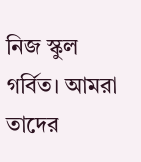নিজ স্কুল গর্বিত। আমরা তাদের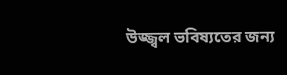উজ্জ্বল ভবিষ্যতের জন্য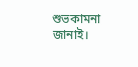শুভকামনা জানাই।